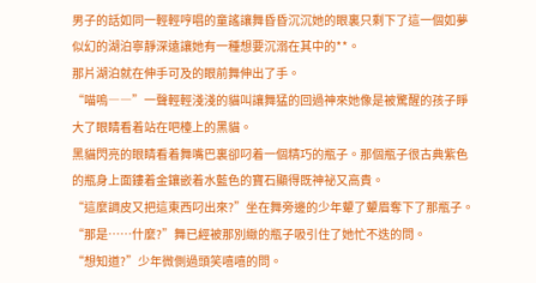男子的話如同一輕輕哼唱的童謠讓舞昏昏沉沉她的眼裏只剩下了這一個如夢似幻的湖泊寧靜深遠讓她有一種想要沉溺在其中的**。
那片湖泊就在伸手可及的眼前舞伸出了手。
“喵嗚――”一聲輕輕淺淺的貓叫讓舞猛的回過神來她像是被驚醒的孩子睜大了眼睛看着站在吧檯上的黑貓。
黑貓閃亮的眼睛看着舞嘴巴裏卻叼着一個精巧的瓶子。那個瓶子很古典紫色的瓶身上面鏤着金鑲嵌着水藍色的寶石顯得既神祕又高貴。
“這麼調皮又把這東西叼出來?”坐在舞旁邊的少年顰了顰眉奪下了那瓶子。
“那是……什麼?”舞已經被那別緻的瓶子吸引住了她忙不迭的問。
“想知道?”少年微側過頭笑嘻嘻的問。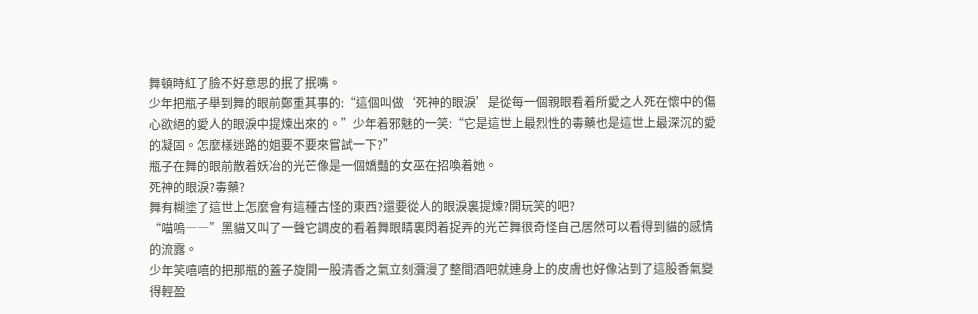舞頓時紅了臉不好意思的抿了抿嘴。
少年把瓶子舉到舞的眼前鄭重其事的:“這個叫做‘死神的眼淚’是從每一個親眼看着所愛之人死在懷中的傷心欲絕的愛人的眼淚中提煉出來的。”少年着邪魅的一笑:“它是這世上最烈性的毒藥也是這世上最深沉的愛的凝固。怎麼樣迷路的姐要不要來嘗試一下?”
瓶子在舞的眼前散着妖冶的光芒像是一個嬌豔的女巫在招喚着她。
死神的眼淚?毒藥?
舞有糊塗了這世上怎麼會有這種古怪的東西?還要從人的眼淚裏提煉?開玩笑的吧?
“喵嗚――”黑貓又叫了一聲它調皮的看着舞眼睛裏閃着捉弄的光芒舞很奇怪自己居然可以看得到貓的感情的流露。
少年笑嘻嘻的把那瓶的蓋子旋開一股清香之氣立刻瀰漫了整間酒吧就連身上的皮膚也好像沾到了這股香氣變得輕盈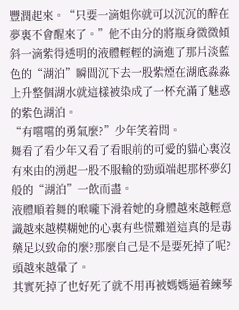豐潤起來。“只要一滴姐你就可以沉沉的醉在夢裏不會醒來了。”他不由分的將瓶身微微傾斜一滴紫得透明的液體輕輕的滴進了那片淡藍色的“湖泊”瞬間沉下去一股紫煙在湖底淼淼上升整個湖水就這樣被染成了一杯充滿了魅惑的紫色湖泊。
“有嚐嚐的勇氣麼?”少年笑着問。
舞看了看少年又看了看眼前的可愛的貓心裏沒有來由的湧起一股不服輸的勁頭端起那杯夢幻般的“湖泊”一飲而盡。
液體順着舞的喉嚨下滑着她的身體越來越輕意識越來越模糊她的心裏有些慌難道這真的是毒藥足以致命的麼?那麼自己是不是要死掉了呢?
頭越來越暈了。
其實死掉了也好死了就不用再被媽媽逼着練琴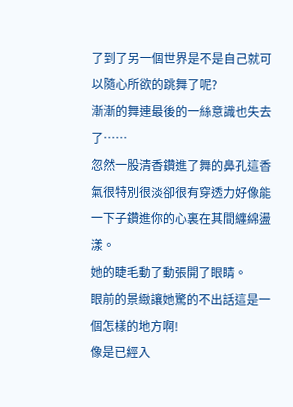了到了另一個世界是不是自己就可以隨心所欲的跳舞了呢?
漸漸的舞連最後的一絲意識也失去了……
忽然一股清香鑽進了舞的鼻孔這香氣很特別很淡卻很有穿透力好像能一下子鑽進你的心裏在其間纏綿盪漾。
她的睫毛動了動張開了眼睛。
眼前的景緻讓她驚的不出話這是一個怎樣的地方啊!
像是已經入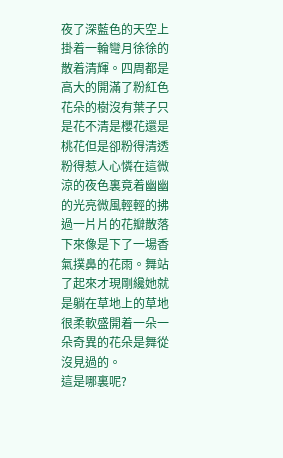夜了深藍色的天空上掛着一輪彎月徐徐的散着清輝。四周都是高大的開滿了粉紅色花朵的樹沒有葉子只是花不清是櫻花還是桃花但是卻粉得清透粉得惹人心憐在這微涼的夜色裏竟着幽幽的光亮微風輕輕的拂過一片片的花瓣散落下來像是下了一場香氣撲鼻的花雨。舞站了起來才現剛纔她就是躺在草地上的草地很柔軟盛開着一朵一朵奇異的花朵是舞從沒見過的。
這是哪裏呢?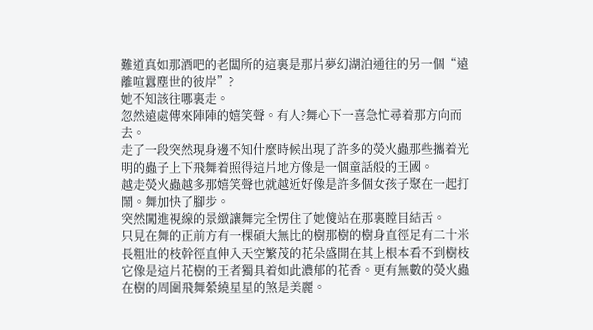難道真如那酒吧的老闆所的這裏是那片夢幻湖泊通往的另一個“遠離喧囂塵世的彼岸”?
她不知該往哪裏走。
忽然遠處傳來陣陣的嬉笑聲。有人?舞心下一喜急忙尋着那方向而去。
走了一段突然現身邊不知什麼時候出現了許多的熒火蟲那些攜着光明的蟲子上下飛舞着照得這片地方像是一個童話般的王國。
越走熒火蟲越多那嬉笑聲也就越近好像是許多個女孩子聚在一起打鬧。舞加快了腳步。
突然闖進視線的景緻讓舞完全愣住了她傻站在那裏瞠目結舌。
只見在舞的正前方有一棵碩大無比的樹那樹的樹身直徑足有二十米長粗壯的枝幹徑直伸入天空繁茂的花朵盛開在其上根本看不到樹枝它像是這片花樹的王者獨具着如此濃郁的花香。更有無數的熒火蟲在樹的周圍飛舞縈繞星星的煞是美麗。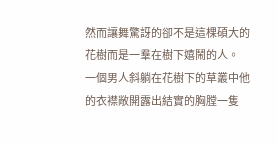然而讓舞驚訝的卻不是這棵碩大的花樹而是一羣在樹下嬉鬧的人。
一個男人斜躺在花樹下的草叢中他的衣襟敞開露出結實的胸膛一隻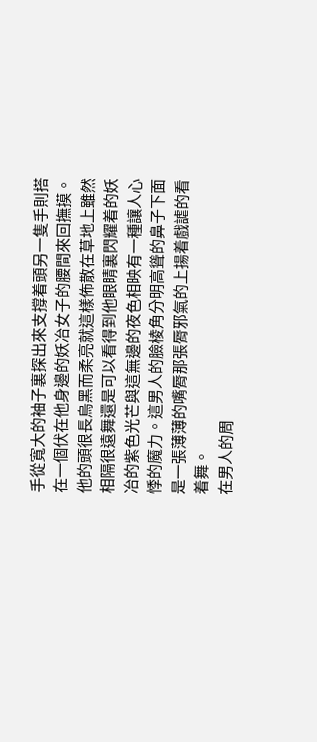手從寬大的袖子裏探出來支撐着頭另一隻手則搭在一個伏在他身邊的妖冶女子的腰間來回撫摸。他的頭很長烏黑而柔亮就這樣佈散在草地上雖然相隔很遠舞還是可以看得到他眼睛裏閃耀着的妖冶的紫色光芒與這無邊的夜色相映有一種讓人心悸的魔力。這男人的臉棱角分明高聳的鼻子下面是一張薄薄的嘴脣那張脣邪氣的上揚着戲謔的看着舞。
在男人的周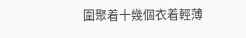圍聚着十幾個衣着輕薄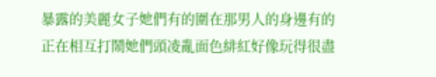暴露的美麗女子她們有的圍在那男人的身邊有的正在相互打鬧她們頭凌亂面色緋紅好像玩得很盡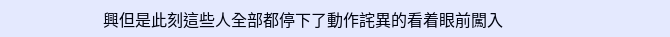興但是此刻這些人全部都停下了動作詫異的看着眼前闖入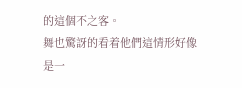的這個不之客。
舞也驚訝的看着他們這情形好像是一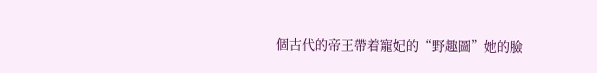個古代的帝王帶着寵妃的“野趣圖”她的臉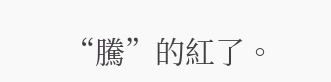“騰”的紅了。